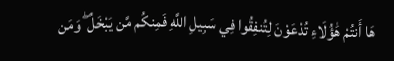هَا أَنتُمْ هَٰؤُلَاءِ تُدْعَوْنَ لِتُنفِقُوا فِي سَبِيلِ اللَّهِ فَمِنكُم مَّن يَبْخَلُ ۖ وَمَن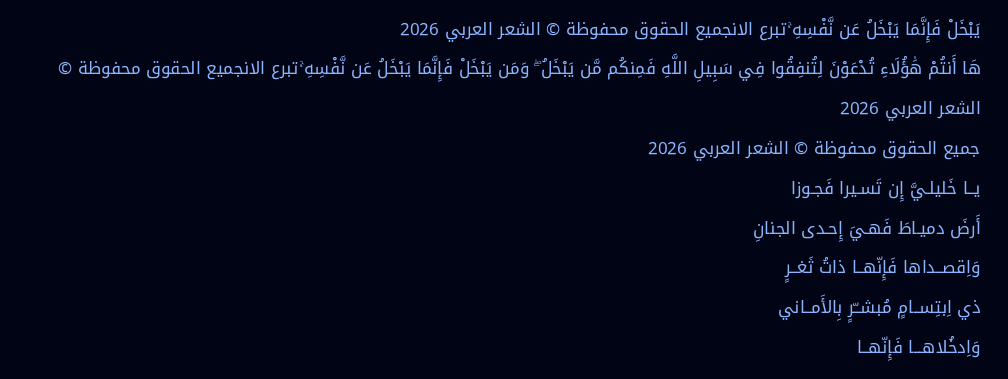يَبْخَلْ فَإِنَّمَا يَبْخَلُ عَن نَّفْسِهِ ۚتبرع الانجميع الحقوق محفوظة © الشعر العربي 2026
هَا أَنتُمْ هَٰؤُلَاءِ تُدْعَوْنَ لِتُنفِقُوا فِي سَبِيلِ اللَّهِ فَمِنكُم مَّن يَبْخَلُ ۖ وَمَن يَبْخَلْ فَإِنَّمَا يَبْخَلُ عَن نَّفْسِهِ ۚتبرع الانجميع الحقوق محفوظة © الشعر العربي 2026
جميع الحقوق محفوظة © الشعر العربي 2026
يــا خَليلـيَّ إِن تَسـيرا فَجـوزا
أَرضَ دميـاطَ فَهـيَ إِحـدى الجنانِ
وَاِقصــداها فَإِنّهــا ذاتُ ثَغــرٍ
ذي اِبتِســامٍ مُبشــّرٍ بِالأَمــاني
وَاِدخُلاهـــا فَإِنّهــا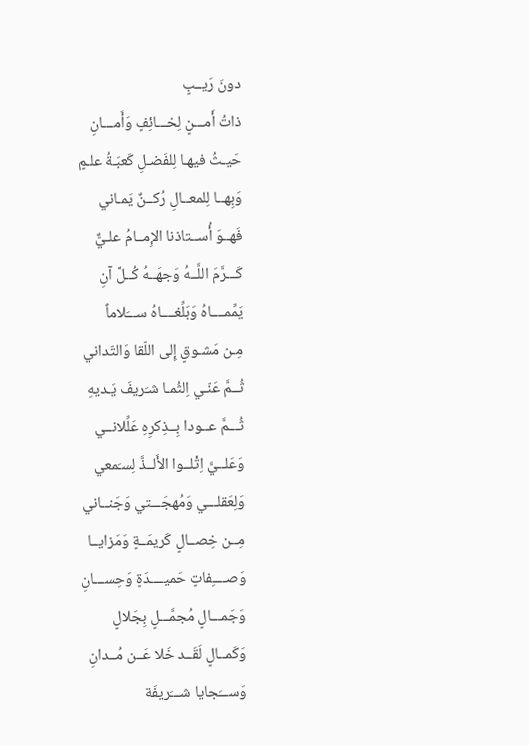دونَ رَيــبٍ
ذاتُ أَمـــنٍ لِخـــائِفٍ وَأَمـــانِ
حَيـثُ فيهـا لِلفَضـلِ كَعبَـةُ علـمٍ
وَبِهــا لِلمعــالِ رُكــنٌ يَمـاني
فَهــوَ أُســتاذنا الإِمــامُ علـيٌّ
كَـــرَّمَ اللَّــهُ وَجهَــهُ كُــلَّ آنِ
يَمِّمــــاهُ وَبَلِّغــــاهُ ســـَلاماً
مِـن مَشـوقٍ إِلى اللّقا وَالتّداني
ثُــمَّ عَنّـي اِلثُمـا شـَريفَ يَـديهِ
ثُـــمَّ عــودا بِــذِكرِهِ عَلِّلانــي
وَعَلــيَّ اِتْلــوا الأَلــذَّ لِسـَمعي
وَلِعَقلـــي وَمُهجَـــتي وَجَنــاني
مِــن خِصــالٍ كَريمَــةٍ وَمَزايــا
وَصــــِفاتٍ حَميــــدَةٍ وَحِســـانِ
وَجَمـــالٍ مُجمَّـــلٍ بِجَلالٍ
وَكَمــالٍ لَقَــد خَلا عَــن مُــدانِ
وَســـَجايا شـــَريفَة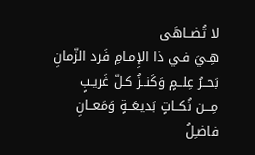لا تُضــاهَى
هِـيَ فـي ذا الإِمـامِ فَرد الزّمانِ
بَحــرُ عِلــمٍ وَكَنــزُ كـلّ غَريـبٍ
مِـــن نُكــاتٍ بَديعَــةٍ وَمَعــانِ
فاضـِلُ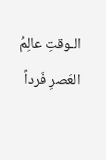الـوقتِ عالِمُ العَصرِ فَرداً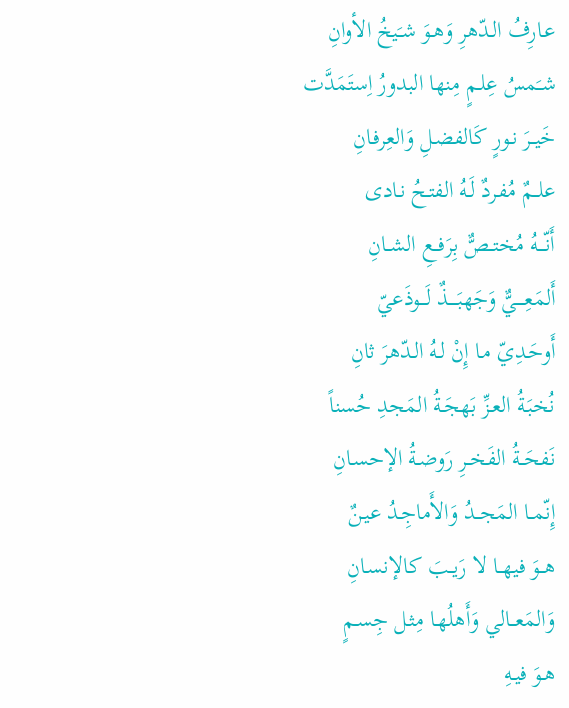عـارِفُ الـدّهرِ وَهـوَ شـَيخُ الأوانِ
شـَمسُ عِلـمٍ مِنها البدورُ اِستَمَدَّت
خَيــرَ نـورٍ كَالفضـلِ وَالعِرفـانِ
علــمٌ مُفـردٌ لَـهُ الفتـحُ نـادى
أَنّـــهُ مُختــصٌّ بِرَفــعِ الشــانِ
أَلمَعِــــيٌّ وَجَهبَــــذٌ لَـــوذَعيّ
أَوحَـدِيّ مـا إِنْ لـهُ الـدّهرَ ثانِ
نُخبَـةُ العـزِّ بَهجَـةُ المَجدِ حُسناً
نَفحَــةُ الفَخــرِ رَوضـةُ الإحسـانِ
إِنّمــا المَجــدُ وَالأَماجِـدُ عيـنٌ
هــوَ فيهــا لا رَيــبَ كالإنسـانِ
وَالمَعــالي وَأَهلُهـا مِثـل جِسـمٍ
هـوَ فيـهِ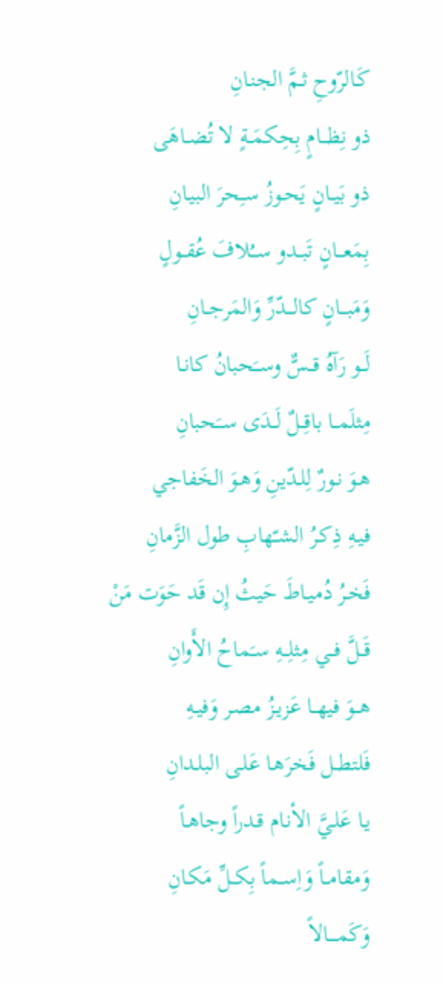كَـالرّوحِ ثـمَّ الجنـانِ
ذو نِظـــامٍ بِحِكمَــةٍ لا تُضــاهَى
ذو بَيــانٍ يَحـوزُ سـِحرَ البيـانِ
بِمَعـــانٍ تَبــدو ســُلافَ عُقــولٍ
وَمَبـــانٍ كالـــدّرِّ وَالمَرجــانِ
لَــو رَآهُ قــسٌّ وســَحبانُ كانـا
مِثلَمــا باقِــلٌ لَــدَى ســَحبانِ
هـوَ نـورٌ لِلـدّينِ وَهـوَ الخَفاجي
فيـهِ ذِكـرُ الشـّهابِ طول الزَّمانِ
فَخـرُ دُميـاطَ حَيثُ إِن قَد حَوَت مَنْ
قَــلَّ فــي مِثلِــهِ سـَماحُ الأَوانِ
هــوَ فيهــا عَزيـزُ مصـر وَفيـهِ
فَلتطــل فَخرَهـا عَلـى البلـدانِ
يـا عَلـيَّ الأنـام قـدراً وجاهـاً
وَمقامــاً وَاِســماً بِكــلِّ مَكـانِ
وَكَمــــالاً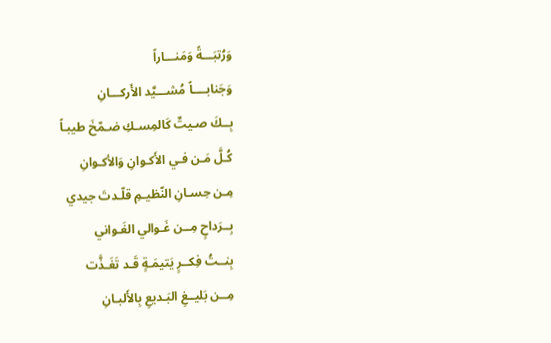وَرُتبَـــةً وَمَنـــاراً
وَجَنابــــاً مُشـــيَّد الأَركـــانِ
بِــكَ صـيتٌ كَالمِسـكِ ضـمّخَ طيبـاً
كُـلَّ مَـن فـي الأَكـوانِ وَالأكـوانِ
مِـن حِسـانِ النّظيـمِ قلّـدتَ جيدي
بِــرَداحٍ مِــن غَـوالي الغَـواني
بِنــتُ فِكــرٍ يَتيمَـةٍ قَـد تَغَـذَّت
مِــن بَليــغِ البَـديعِ بِالأَلبـانِ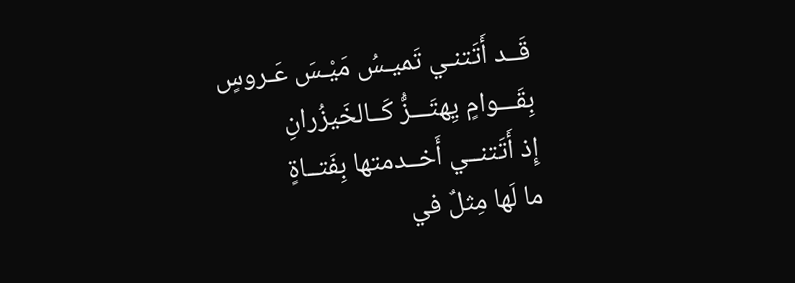قَــد أَتَتنـي تَميـسُ مَيْـسَ عَـروسٍ
بِقَـــوامٍ يِهتَـــزُّ كَــالخَيزُرانِ
إِذ أَتَتنــي أَخــدمتها بِفَتــاةٍ
ما لَها مِثلٌ في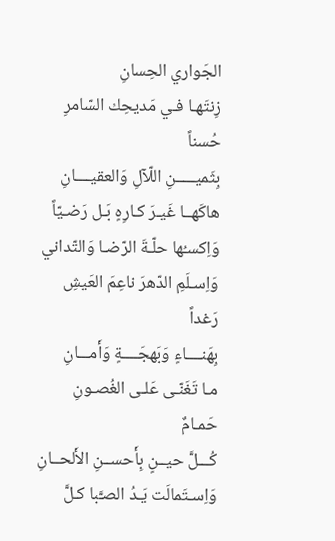الجَواري الحِسانِ
زِنتَهـا فـي مَديحِك السّامرِ حُسناً
بِثَميـــــنِ اللّآلِ وَالعقيــــانِ
هاكَهــا غَيـرَ كـارِهٍ بَـل رَضـيّاً
وَاِكسـُها حلّـةَ الرّضـا وَالتّداني
وَاِسـلَمِ الدّهرَ ناعِمَ العَيشِ رَغداً
بِهَنــــاءٍ وَبَهجَــــةٍ وَأَمـــانِ
مـا تَغَنّـى عَلـى الغُصـونِ حَمـامٌ
كُـــلَّ حيــنٍ بِأَحســنِ الأَلحــانِ
وَاِسـتَمالَت يَـدُ الصـَّبا كـلَّ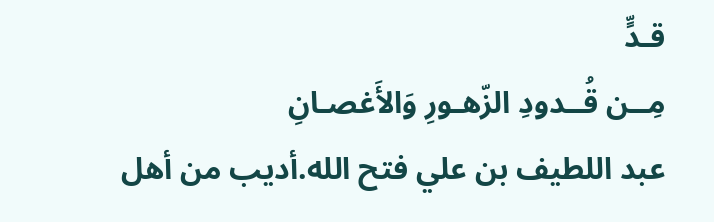قـدٍّ
مِــن قُــدودِ الزّهـورِ وَالأَغصـانِ
عبد اللطيف بن علي فتح الله.أديب من أهل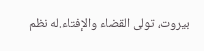بيروت، تولى القضاء والإفتاء.له نظم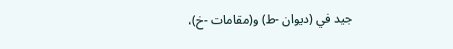جيد في (ديوان -ط) و(مقامات -خ)،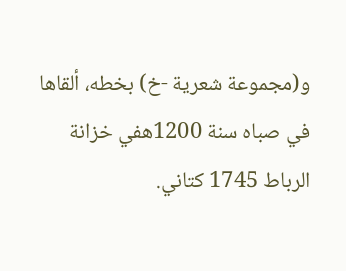و(مجموعة شعرية -خ) بخطه، ألقاها في صباه سنة 1200هفي خزانة الرباط 1745 كتاني.